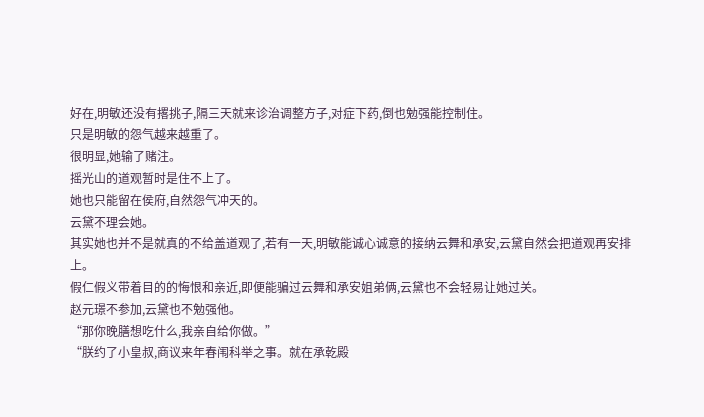好在,明敏还没有撂挑子,隔三天就来诊治调整方子,对症下药,倒也勉强能控制住。
只是明敏的怨气越来越重了。
很明显,她输了赌注。
摇光山的道观暂时是住不上了。
她也只能留在侯府,自然怨气冲天的。
云黛不理会她。
其实她也并不是就真的不给盖道观了,若有一天,明敏能诚心诚意的接纳云舞和承安,云黛自然会把道观再安排上。
假仁假义带着目的的悔恨和亲近,即便能骗过云舞和承安姐弟俩,云黛也不会轻易让她过关。
赵元璟不参加,云黛也不勉强他。
“那你晚膳想吃什么,我亲自给你做。”
“朕约了小皇叔,商议来年春闱科举之事。就在承乾殿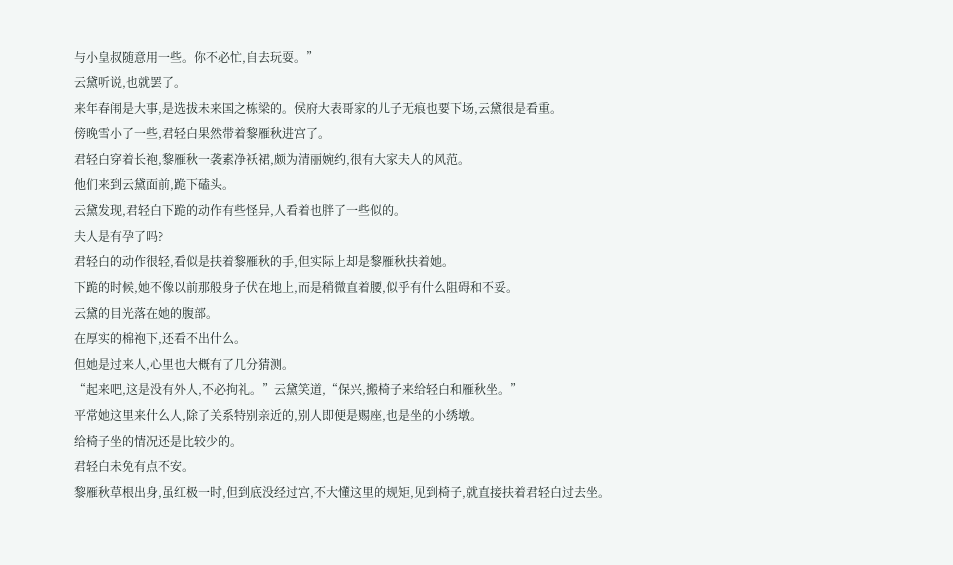与小皇叔随意用一些。你不必忙,自去玩耍。”
云黛听说,也就罢了。
来年春闱是大事,是选拔未来国之栋梁的。侯府大表哥家的儿子无痕也要下场,云黛很是看重。
傍晚雪小了一些,君轻白果然带着黎雁秋进宫了。
君轻白穿着长袍,黎雁秋一袭素净袄裙,颇为清丽婉约,很有大家夫人的风范。
他们来到云黛面前,跪下磕头。
云黛发现,君轻白下跪的动作有些怪异,人看着也胖了一些似的。
夫人是有孕了吗?
君轻白的动作很轻,看似是扶着黎雁秋的手,但实际上却是黎雁秋扶着她。
下跪的时候,她不像以前那般身子伏在地上,而是稍微直着腰,似乎有什么阻碍和不妥。
云黛的目光落在她的腹部。
在厚实的棉袍下,还看不出什么。
但她是过来人,心里也大概有了几分猜测。
“起来吧,这是没有外人,不必拘礼。”云黛笑道,“保兴,搬椅子来给轻白和雁秋坐。”
平常她这里来什么人,除了关系特别亲近的,别人即便是赐座,也是坐的小绣墩。
给椅子坐的情况还是比较少的。
君轻白未免有点不安。
黎雁秋草根出身,虽红极一时,但到底没经过宫,不大懂这里的规矩,见到椅子,就直接扶着君轻白过去坐。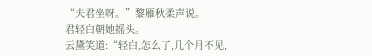“夫君坐呀。”黎雁秋柔声说。
君轻白朝她摇头。
云黛笑道:“轻白,怎么了,几个月不见,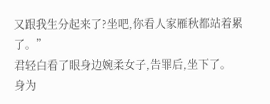又跟我生分起来了?坐吧,你看人家雁秋都站着累了。”
君轻白看了眼身边婉柔女子,告罪后,坐下了。
身为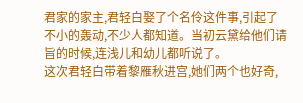君家的家主,君轻白娶了个名伶这件事,引起了不小的轰动,不少人都知道。当初云黛给他们请旨的时候,连浅儿和幼儿都听说了。
这次君轻白带着黎雁秋进宫,她们两个也好奇,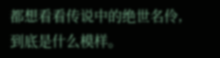都想看看传说中的绝世名伶,到底是什么模样。